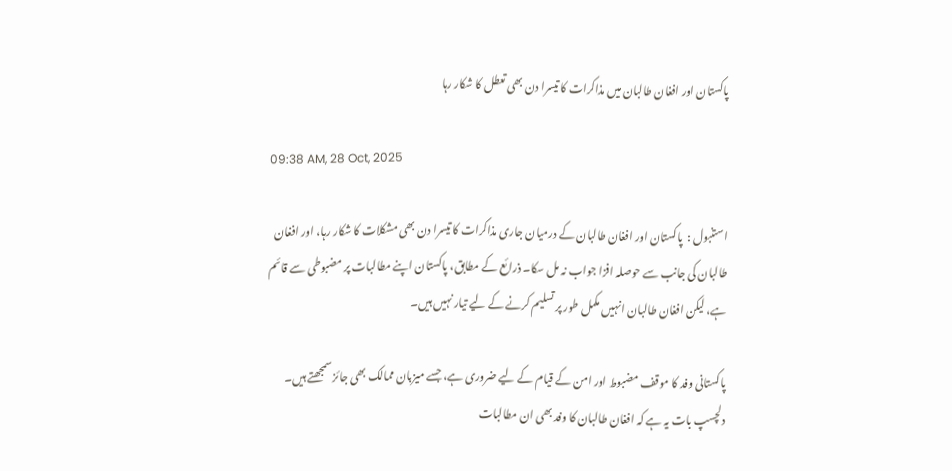پاکستان اور افغان طالبان میں مذاکرات کا تیسرا دن بھی تعطل کا شکار رہا

09:38 AM, 28 Oct, 2025

استنبول :  پاکستان اور افغان طالبان کے درمیان جاری مذاکرات کا تیسرا دن بھی مشکلات کا شکار رہا، اور افغان طالبان کی جانب سے حوصلہ افزا جواب نہ مل سکا۔ ذرائع کے مطابق، پاکستان اپنے مطالبات پر مضبوطی سے قائم ہے، لیکن افغان طالبان انہیں مکمل طور پر تسلیم کرنے کے لیے تیار نہیں ہیں۔

پاکستانی وفد کا موقف مضبوط اور امن کے قیام کے لیے ضروری ہے، جسے میزبان ممالک بھی جائز سمجھتے ہیں۔ دلچسپ بات یہ ہے کہ افغان طالبان کا وفد بھی ان مطالبات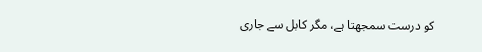کو درست سمجھتا ہے، مگر کابل سے جاری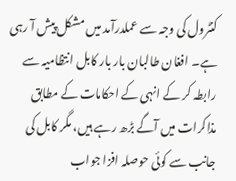کنٹرول کی وجہ سے عملدرآمد میں مشکل پیش آ رہی ہے۔ افغان طالبان بار بار کابل انتظامیہ سے رابطہ کر کے انہی کے احکامات کے مطابق مذاکرات میں آگے بڑھ رہے ہیں، مگر کابل کی جانب سے کوئی حوصلہ افزا جواب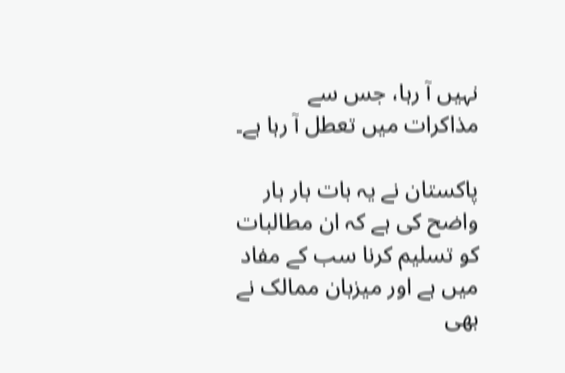نہیں آ رہا، جس سے مذاکرات میں تعطل آ رہا ہے۔

پاکستان نے یہ بات بار بار واضح کی ہے کہ ان مطالبات کو تسلیم کرنا سب کے مفاد میں ہے اور میزبان ممالک نے بھی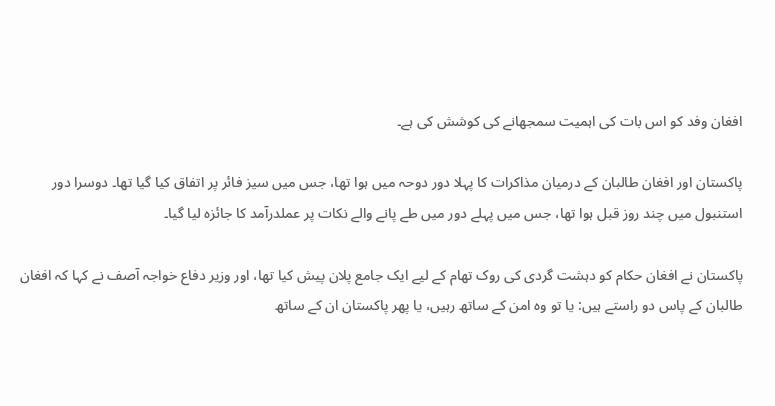افغان وفد کو اس بات کی اہمیت سمجھانے کی کوشش کی ہے۔

پاکستان اور افغان طالبان کے درمیان مذاکرات کا پہلا دور دوحہ میں ہوا تھا، جس میں سیز فائر پر اتفاق کیا گیا تھا۔ دوسرا دور استنبول میں چند روز قبل ہوا تھا، جس میں پہلے دور میں طے پانے والے نکات پر عملدرآمد کا جائزہ لیا گیا۔

پاکستان نے افغان حکام کو دہشت گردی کی روک تھام کے لیے ایک جامع پلان پیش کیا تھا، اور وزیر دفاع خواجہ آصف نے کہا کہ افغان طالبان کے پاس دو راستے ہیں: یا تو وہ امن کے ساتھ رہیں، یا پھر پاکستان ان کے ساتھ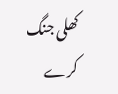کھلی جنگ کرے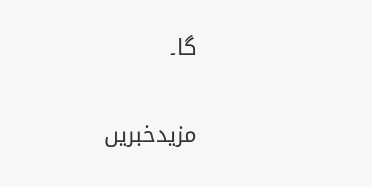گا۔

مزیدخبریں